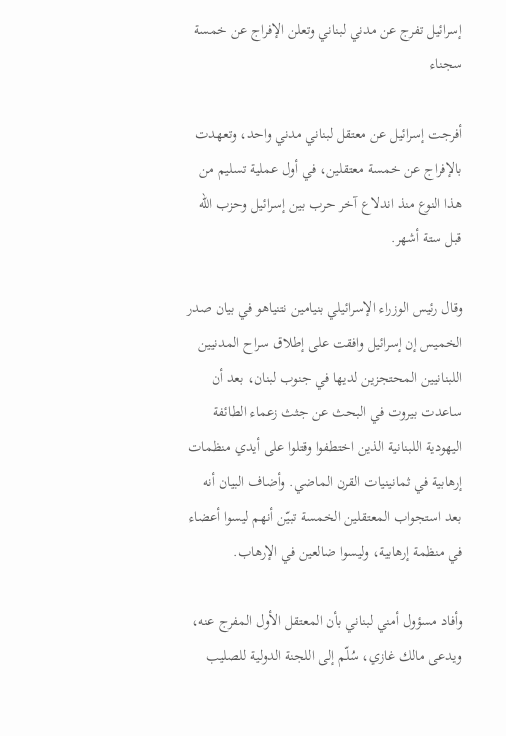إسرائيل تفرج عن مدني لبناني وتعلن الإفراج عن خمسة سجناء

أفرجت إسرائيل عن معتقل لبناني مدني واحد، وتعهدت بالإفراج عن خمسة معتقلين، في أول عملية تسليم من هذا النوع منذ اندلاع آخر حرب بين إسرائيل وحزب الله قبل ستة أشهر.

وقال رئيس الوزراء الإسرائيلي بنيامين نتنياهو في بيان صدر الخميس إن إسرائيل وافقت على إطلاق سراح المدنيين اللبنانيين المحتجزين لديها في جنوب لبنان، بعد أن ساعدت بيروت في البحث عن جثث زعماء الطائفة اليهودية اللبنانية الذين اختطفوا وقتلوا على أيدي منظمات إرهابية في ثمانينيات القرن الماضي. وأضاف البيان أنه بعد استجواب المعتقلين الخمسة تبيّن أنهم ليسوا أعضاء في منظمة إرهابية، وليسوا ضالعين في الإرهاب.

وأفاد مسؤول أمني لبناني بأن المعتقل الأول المفرج عنه، ويدعى مالك غازي، سُلّم إلى اللجنة الدولية للصليب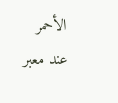الأحمر عند معبر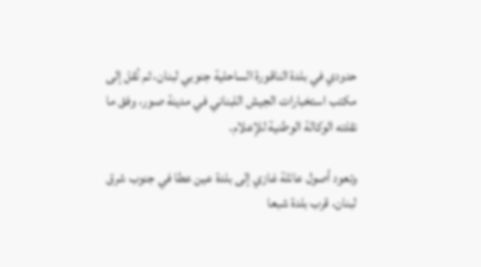حدودي في بلدة الناقورة الساحلية جنوبي لبنان، ثم نُقل إلى مكتب استخبارات الجيش اللبناني في مدينة صور، وفق ما نقلته الوكالة الوطنية للإعلام.

وتعود أصول عائلة غازي إلى بلدة عين عطا في جنوب شرق لبنان، قرب بلدة شبعا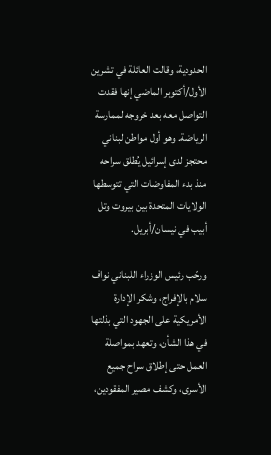الحدودية، وقالت العائلة في تشرين الأول/أكتوبر الماضي إنها فقدت التواصل معه بعد خروجه لممارسة الرياضة. وهو أول مواطن لبناني محتجز لدى إسرائيل يُطلق سراحه منذ بدء المفاوضات التي تتوسطها الولايات المتحدة بين بيروت وتل أبيب في نيسان/أبريل.

ورحّب رئيس الوزراء اللبناني نواف سلام بالإفراج، وشكر الإدارة الأمريكية على الجهود التي بذلتها في هذا الشأن، وتعهد بمواصلة العمل حتى إطلاق سراح جميع الأسرى، وكشف مصير المفقودين،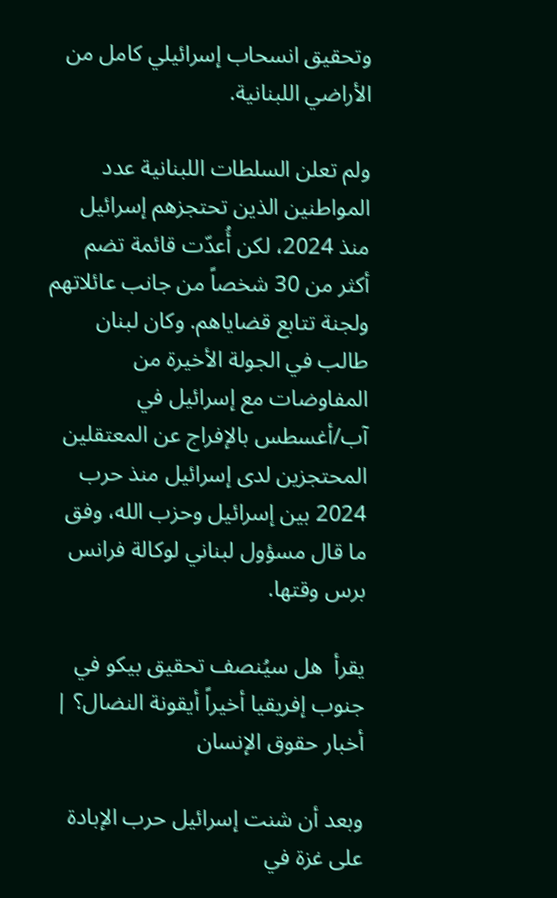وتحقيق انسحاب إسرائيلي كامل من الأراضي اللبنانية.

ولم تعلن السلطات اللبنانية عدد المواطنين الذين تحتجزهم إسرائيل منذ 2024، لكن أُعدّت قائمة تضم أكثر من 30 شخصاً من جانب عائلاتهم ولجنة تتابع قضاياهم. وكان لبنان طالب في الجولة الأخيرة من المفاوضات مع إسرائيل في آب/أغسطس بالإفراج عن المعتقلين المحتجزين لدى إسرائيل منذ حرب 2024 بين إسرائيل وحزب الله، وفق ما قال مسؤول لبناني لوكالة فرانس برس وقتها.

يقرأ  هل سيُنصف تحقيق بيكو في جنوب إفريقيا أخيراً أيقونة النضال؟ | أخبار حقوق الإنسان

وبعد أن شنت إسرائيل حرب الإبادة على غزة في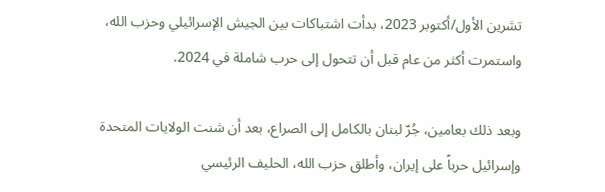تشرين الأول/أكتوبر 2023، بدأت اشتباكات بين الجيش الإسرائيلي وحزب الله، واستمرت أكثر من عام قبل أن تتحول إلى حرب شاملة في 2024.

وبعد ذلك بعامين، جُرّ لبنان بالكامل إلى الصراع، بعد أن شنت الولايات المتحدة وإسرائيل حرباً على إيران، وأطلق حزب الله، الحليف الرئيسي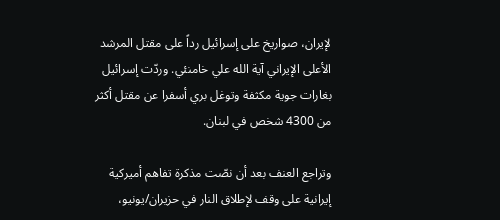لإيران، صواريخ على إسرائيل رداً على مقتل المرشد الأعلى الإيراني آية الله علي خامنئي. وردّت إسرائيل بغارات جوية مكثفة وتوغل بري أسفرا عن مقتل أكثر من 4300 شخص في لبنان.

وتراجع العنف بعد أن نصّت مذكرة تفاهم أميركية إيرانية على وقف لإطلاق النار في حزيران/يونيو،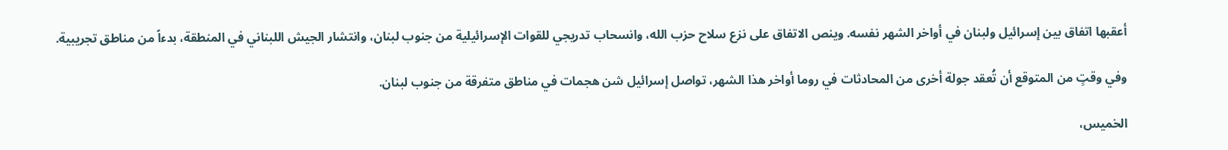أعقبها اتفاق بين إسرائيل ولبنان في أواخر الشهر نفسه. وينص الاتفاق على نزع سلاح حزب الله، وانسحاب تدريجي للقوات الإسرائيلية من جنوب لبنان، وانتشار الجيش اللبناني في المنطقة، بدءاً من مناطق تجريبية.

وفي وقتٍ من المتوقع أن تُعقد جولة أخرى من المحادثات في روما أواخر هذا الشهر، تواصل إسرائيل شن هجمات في مناطق متفرقة من جنوب لبنان.

الخميس،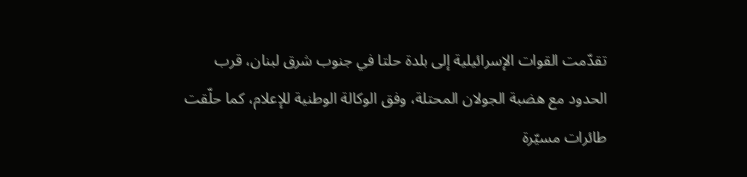تقدّمت القوات الإسرائيلية إلى بلدة حلتا في جنوب شرق لبنان، قرب الحدود مع هضبة الجولان المحتلة، وفق الوكالة الوطنية للإعلام، كما حلّقت طائرات مسيّرة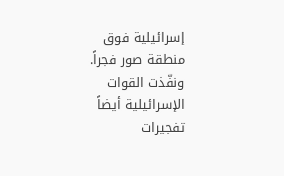إسرائيلية فوق منطقة صور فجراً. ونفّذت القوات الإسرائيلية أيضاً تفجيرات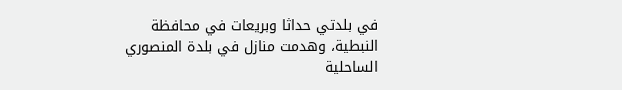في بلدتي حداثا وبريعات في محافظة النبطية، وهدمت منازل في بلدة المنصوري الساحلية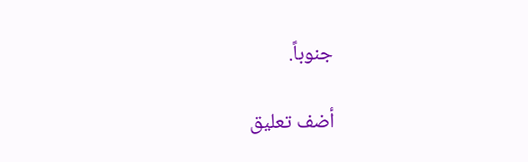جنوباً.

أضف تعليق